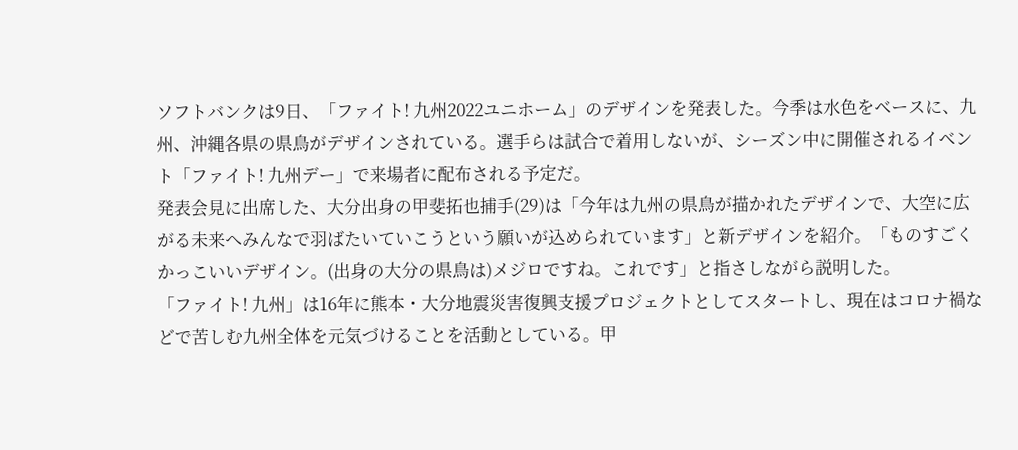ソフトバンクは9日、「ファイト! 九州2022ユニホーム」のデザインを発表した。今季は水色をベースに、九州、沖縄各県の県鳥がデザインされている。選手らは試合で着用しないが、シーズン中に開催されるイベント「ファイト! 九州デー」で来場者に配布される予定だ。
発表会見に出席した、大分出身の甲斐拓也捕手(29)は「今年は九州の県鳥が描かれたデザインで、大空に広がる未来へみんなで羽ばたいていこうという願いが込められています」と新デザインを紹介。「ものすごくかっこいいデザイン。(出身の大分の県鳥は)メジロですね。これです」と指さしながら説明した。
「ファイト! 九州」は16年に熊本・大分地震災害復興支援プロジェクトとしてスタートし、現在はコロナ禍などで苦しむ九州全体を元気づけることを活動としている。甲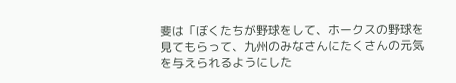斐は「ぼくたちが野球をして、ホークスの野球を見てもらって、九州のみなさんにたくさんの元気を与えられるようにした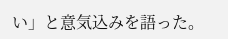い」と意気込みを語った。